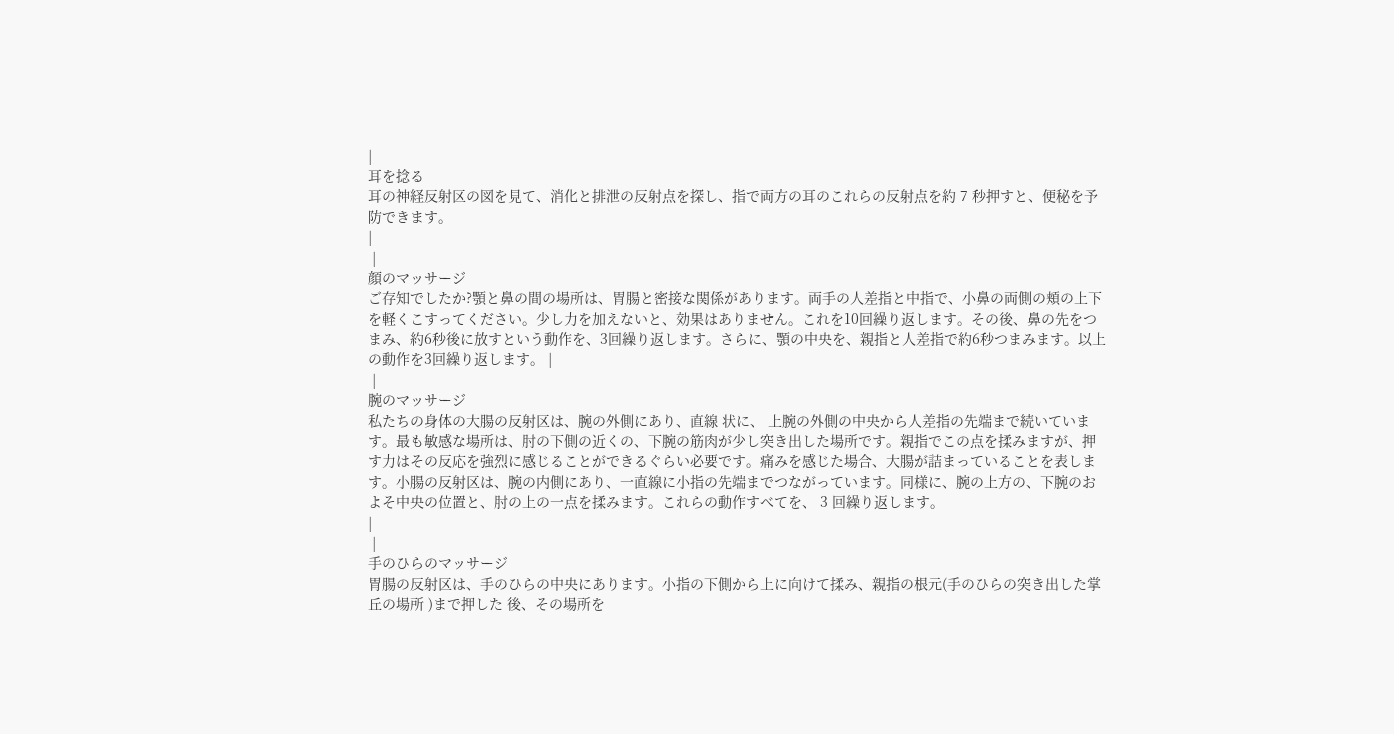|
耳を捻る
耳の神経反射区の図を見て、消化と排泄の反射点を探し、指で両方の耳のこれらの反射点を約 7 秒押すと、便秘を予防できます。
|
 |
顔のマッサージ
ご存知でしたか?顎と鼻の間の場所は、胃腸と密接な関係があります。両手の人差指と中指で、小鼻の両側の頬の上下を軽くこすってください。少し力を加えないと、効果はありません。これを10回繰り返します。その後、鼻の先をつまみ、約6秒後に放すという動作を、3回繰り返します。さらに、顎の中央を、親指と人差指で約6秒つまみます。以上の動作を3回繰り返します。 |
 |
腕のマッサージ
私たちの身体の大腸の反射区は、腕の外側にあり、直線 状に、 上腕の外側の中央から人差指の先端まで続いています。最も敏感な場所は、肘の下側の近くの、下腕の筋肉が少し突き出した場所です。親指でこの点を揉みますが、押す力はその反応を強烈に感じることができるぐらい必要です。痛みを感じた場合、大腸が詰まっていることを表します。小腸の反射区は、腕の内側にあり、一直線に小指の先端までつながっています。同様に、腕の上方の、下腕のおよそ中央の位置と、肘の上の一点を揉みます。これらの動作すべてを、 3 回繰り返します。
|
 |
手のひらのマッサージ
胃腸の反射区は、手のひらの中央にあります。小指の下側から上に向けて揉み、親指の根元(手のひらの突き出した掌丘の場所 )まで押した 後、その場所を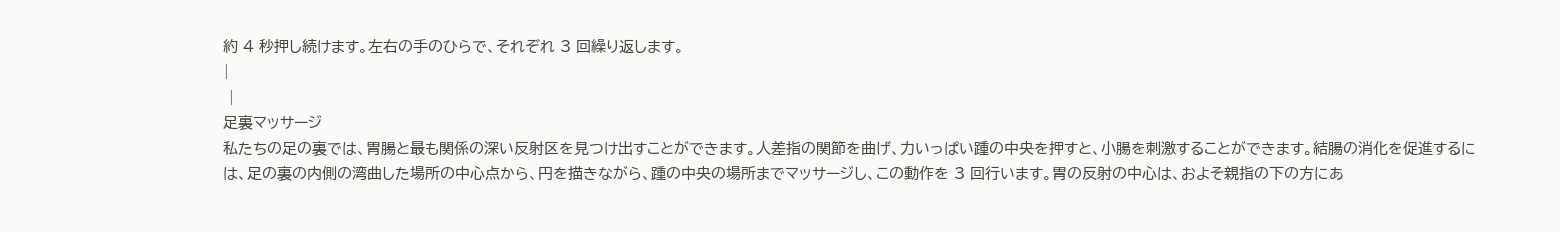約 4 秒押し続けます。左右の手のひらで、それぞれ 3 回繰り返します。
|
 |
足裏マッサージ
私たちの足の裏では、胃腸と最も関係の深い反射区を見つけ出すことができます。人差指の関節を曲げ、力いっぱい踵の中央を押すと、小腸を刺激することができます。結腸の消化を促進するには、足の裏の内側の湾曲した場所の中心点から、円を描きながら、踵の中央の場所までマッサージし、この動作を 3 回行います。胃の反射の中心は、およそ親指の下の方にあ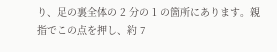り、足の裏全体の 2 分の 1 の箇所にあります。親指でこの点を押し、約 7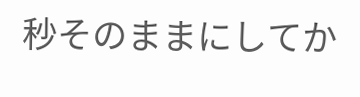秒そのままにしてか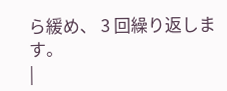ら緩め、 3 回繰り返します。
|